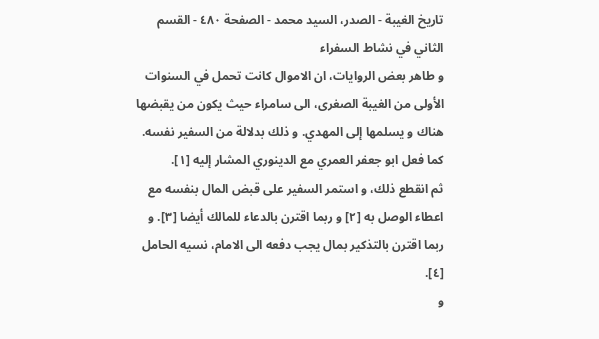تاريخ الغيبة - الصدر، السيد محمد - الصفحة ٤٨٠ - القسم الثاني في نشاط السفراء
و طاهر بعض الروايات، ان الاموال كانت تحمل في السنوات الأولى من الغيبة الصغرى، الى سامراء حيث يكون من يقبضها هناك و يسلمها إلى المهدي. و ذلك بدلالة من السفير نفسه. كما فعل ابو جعفر العمري مع الدينوري المشار إليه [١].
ثم انقطع ذلك، و استمر السفير على قبض المال بنفسه مع اعطاء الوصل به [٢] و ربما اقترن بالدعاء للمالك أيضا [٣]. و ربما اقترن بالتذكير بمال يجب دفعه الى الامام، نسيه الحامل [٤].
و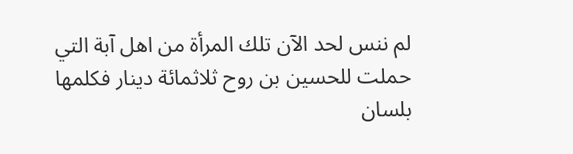لم ننس لحد الآن تلك المرأة من اهل آبة التي حملت للحسين بن روح ثلاثمائة دينار فكلمها بلسان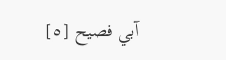آبي فصيح [٥]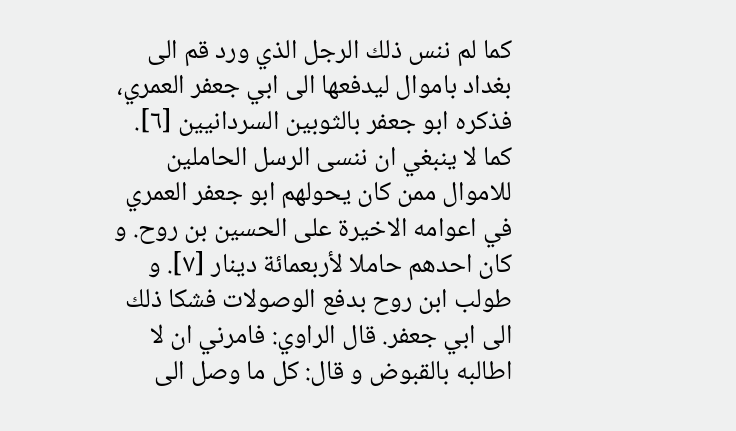كما لم ننس ذلك الرجل الذي ورد قم الى بغداد باموال ليدفعها الى ابي جعفر العمري، فذكره ابو جعفر بالثوبين السردانيين [٦].
كما لا ينبغي ان ننسى الرسل الحاملين للاموال ممن كان يحولهم ابو جعفر العمري في اعوامه الاخيرة على الحسين بن روح. و كان احدهم حاملا لأربعمائة دينار [٧]. و طولب ابن روح بدفع الوصولات فشكا ذلك الى ابي جعفر. قال الراوي: فامرني ان لا اطالبه بالقبوض و قال: كل ما وصل الى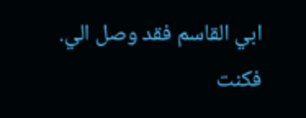ابي القاسم فقد وصل الي. فكنت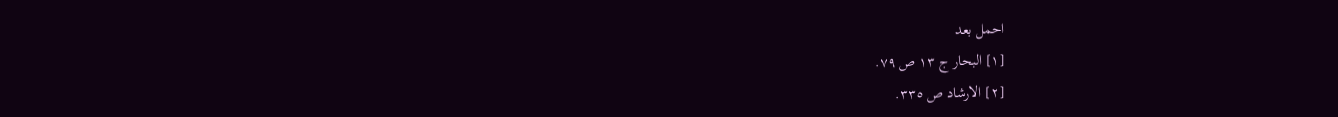احمل بعد
[١] البحار ج ١٣ ص ٧٩.
[٢] الارشاد ص ٣٣٥.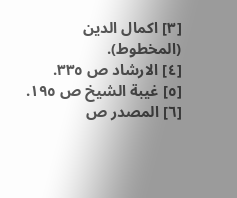[٣] اكمال الدين (المخطوط).
[٤] الارشاد ص ٣٣٥.
[٥] غيبة الشيخ ص ١٩٥.
[٦] المصدر ص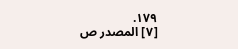١٧٩.
[٧] المصدر ص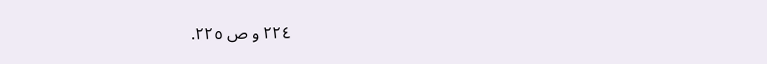٢٢٤ و ص ٢٢٥.